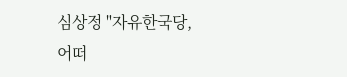심상정 "자유한국당, 어떠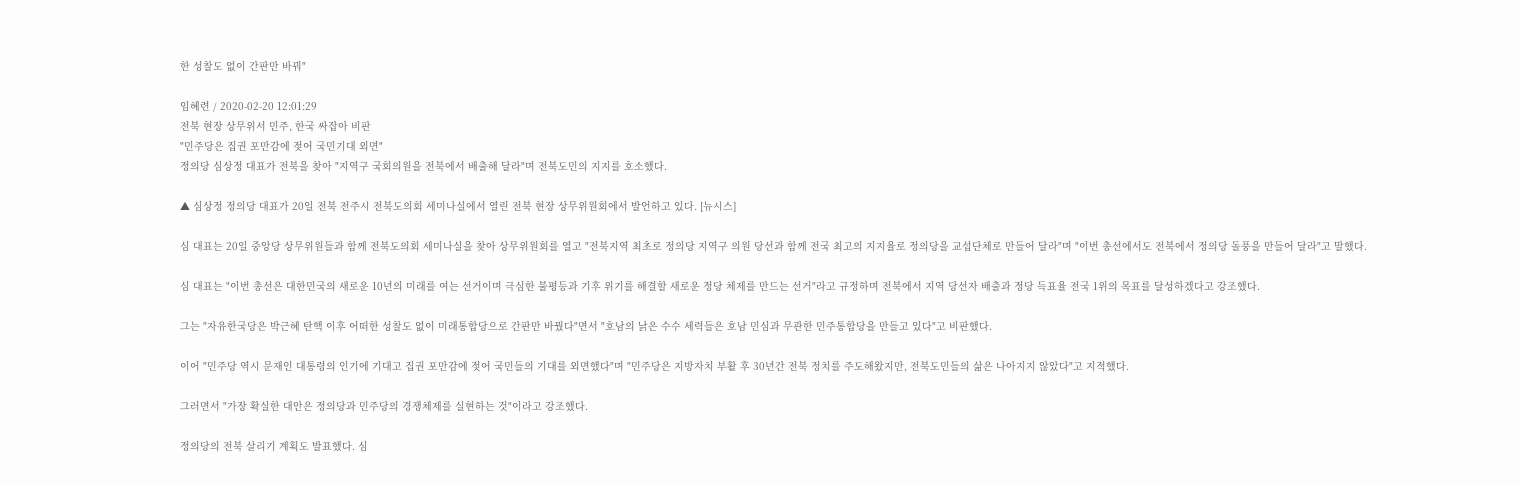한 성찰도 없이 간판만 바꿔"

임혜련 / 2020-02-20 12:01:29
전북 현장 상무위서 민주, 한국 싸잡아 비판
"민주당은 집권 포만감에 젖어 국민기대 외면"
정의당 심상정 대표가 전북을 찾아 "지역구 국회의원을 전북에서 배출해 달라"며 전북도민의 지지를 호소했다.

▲ 심상정 정의당 대표가 20일 전북 전주시 전북도의회 세미나실에서 열린 전북 현장 상무위원회에서 발언하고 있다. [뉴시스]

심 대표는 20일 중앙당 상무위원들과 함께 전북도의회 세미나실을 찾아 상무위원회를 열고 "전북지역 최초로 정의당 지역구 의원 당선과 함께 전국 최고의 지지율로 정의당을 교섭단체로 만들어 달라"며 "이번 총선에서도 전북에서 정의당 돌풍을 만들어 달라"고 말했다.

심 대표는 "이번 총선은 대한민국의 새로운 10년의 미래를 여는 선거이며 극심한 불평등과 기후 위기를 해결할 새로운 정당 체제를 만드는 선거"라고 규정하며 전북에서 지역 당선자 배출과 정당 득표율 전국 1위의 목표를 달성하겠다고 강조했다.

그는 "자유한국당은 박근혜 탄핵 이후 어떠한 성찰도 없이 미래통합당으로 간판만 바꿨다"면서 "호남의 낡은 수수 세력들은 호남 민심과 무관한 민주통합당을 만들고 있다"고 비판했다.

이어 "민주당 역시 문재인 대통령의 인기에 기대고 집권 포만감에 젖어 국민들의 기대를 외면했다"며 "민주당은 지방자치 부활 후 30년간 전북 정치를 주도해왔지만, 전북도민들의 삶은 나아지지 않았다"고 지적했다.

그러면서 "가장 확실한 대안은 정의당과 민주당의 경쟁체제를 실현하는 것"이라고 강조했다.

정의당의 전북 살리기 계획도 발표했다. 심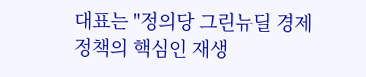대표는 "정의당 그린뉴딜 경제정책의 핵심인 재생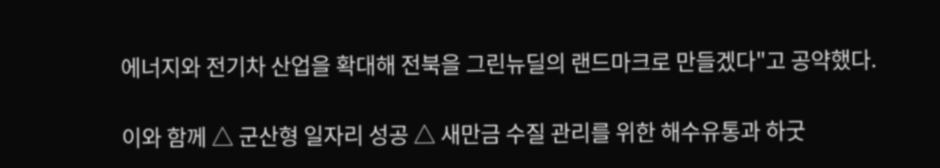에너지와 전기차 산업을 확대해 전북을 그린뉴딜의 랜드마크로 만들겠다"고 공약했다.

이와 함께 △ 군산형 일자리 성공 △ 새만금 수질 관리를 위한 해수유통과 하굿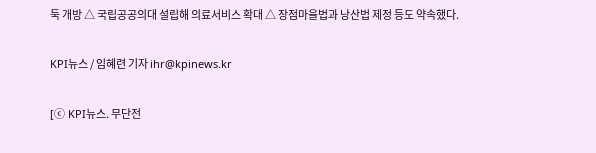둑 개방 △ 국립공공의대 설립해 의료서비스 확대 △ 장점마을법과 낭산법 제정 등도 약속했다.

KPI뉴스 / 임혜련 기자 ihr@kpinews.kr

[ⓒ KPI뉴스. 무단전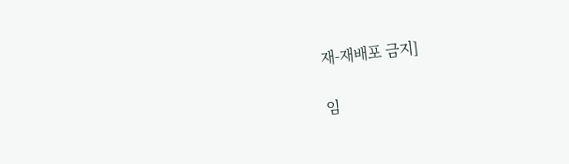재-재배포 금지]

임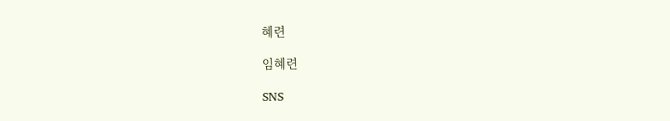혜련

임혜련

SNS